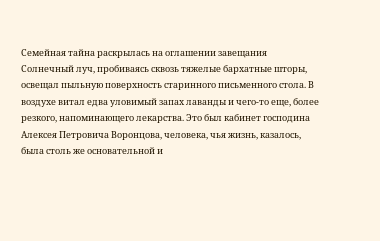Семейная тайна раскрылась на оглашении завещания
Солнечный луч, пробиваясь сквозь тяжелые бархатные шторы, освещал пыльную поверхность старинного письменного стола. В воздухе витал едва уловимый запах лаванды и чего-то еще, более резкого, напоминающего лекарства. Это был кабинет господина Алексея Петровича Воронцова, человека, чья жизнь, казалось, была столь же основательной и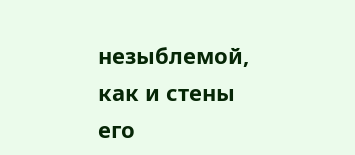незыблемой, как и стены его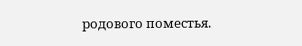родового поместья.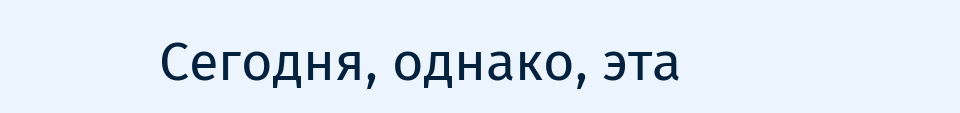Сегодня, однако, эта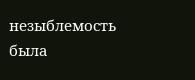незыблемость была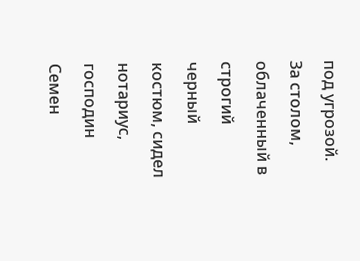под угрозой. За столом, облаченный в строгий черный костюм, сидел нотариус, господин Семен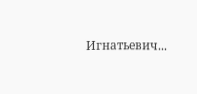Игнатьевич...